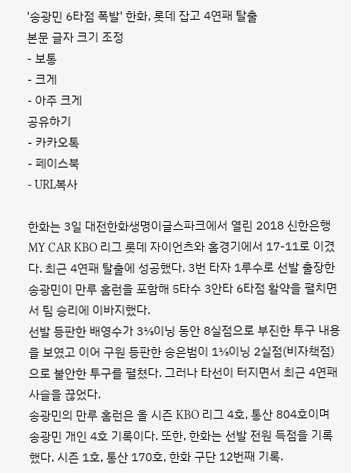'송광민 6타점 폭발' 한화, 롯데 잡고 4연패 탈출
본문 글자 크기 조정
- 보통
- 크게
- 아주 크게
공유하기
- 카카오톡
- 페이스북
- URL복사

한화는 3일 대전한화생명이글스파크에서 열린 2018 신한은행 MY CAR KBO 리그 롯데 자이언츠와 홈경기에서 17-11로 이겼다. 최근 4연패 탈출에 성공했다. 3번 타자 1루수로 선발 출장한 송광민이 만루 홈런을 포함해 5타수 3안타 6타점 활약을 펼치면서 팀 승리에 이바지했다.
선발 등판한 배영수가 3⅓이닝 동안 8실점으로 부진한 투구 내용을 보였고 이어 구원 등판한 송은범이 1⅓이닝 2실점(비자책점)으로 불안한 투구를 펼쳤다. 그러나 타선이 터지면서 최근 4연패 사슬을 끊었다.
송광민의 만루 홈런은 올 시즌 KBO 리그 4호, 통산 804호이며 송광민 개인 4호 기록이다. 또한, 한화는 선발 전원 득점을 기록했다. 시즌 1호, 통산 170호, 한화 구단 12번째 기록.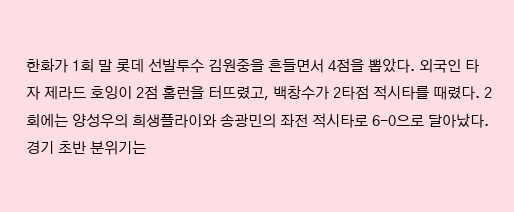한화가 1회 말 롯데 선발투수 김원중을 흔들면서 4점을 뽑았다. 외국인 타자 제라드 호잉이 2점 홈런을 터뜨렸고, 백창수가 2타점 적시타를 때렸다. 2회에는 양성우의 희생플라이와 송광민의 좌전 적시타로 6-0으로 달아났다.
경기 초반 분위기는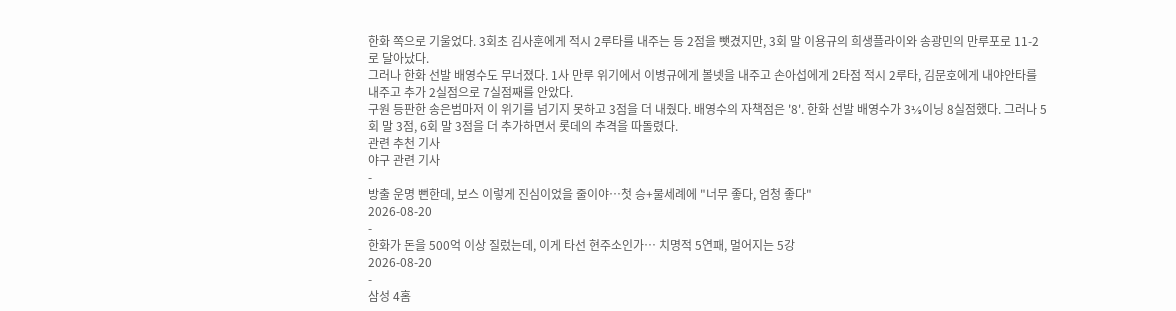한화 쪽으로 기울었다. 3회초 김사훈에게 적시 2루타를 내주는 등 2점을 뺏겼지만, 3회 말 이용규의 희생플라이와 송광민의 만루포로 11-2로 달아났다.
그러나 한화 선발 배영수도 무너졌다. 1사 만루 위기에서 이병규에게 볼넷을 내주고 손아섭에게 2타점 적시 2루타, 김문호에게 내야안타를 내주고 추가 2실점으로 7실점째를 안았다.
구원 등판한 송은범마저 이 위기를 넘기지 못하고 3점을 더 내줬다. 배영수의 자책점은 '8'. 한화 선발 배영수가 3⅓이닝 8실점했다. 그러나 5회 말 3점, 6회 말 3점을 더 추가하면서 롯데의 추격을 따돌렸다.
관련 추천 기사
야구 관련 기사
-
방출 운명 뻔한데, 보스 이렇게 진심이었을 줄이야…첫 승+물세례에 "너무 좋다, 엄청 좋다"
2026-08-20
-
한화가 돈을 500억 이상 질렀는데, 이게 타선 현주소인가… 치명적 5연패, 멀어지는 5강
2026-08-20
-
삼성 4홈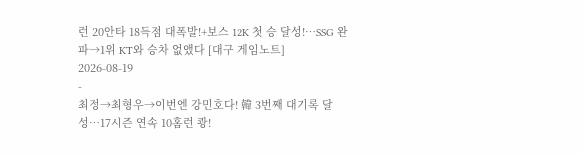런 20안타 18득점 대폭발!+보스 12K 첫 승 달성!…SSG 완파→1위 KT와 승차 없앴다 [대구 게임노트]
2026-08-19
-
최정→최형우→이번엔 강민호다! 韓 3번째 대기록 달성…17시즌 연속 10홈런 쾅!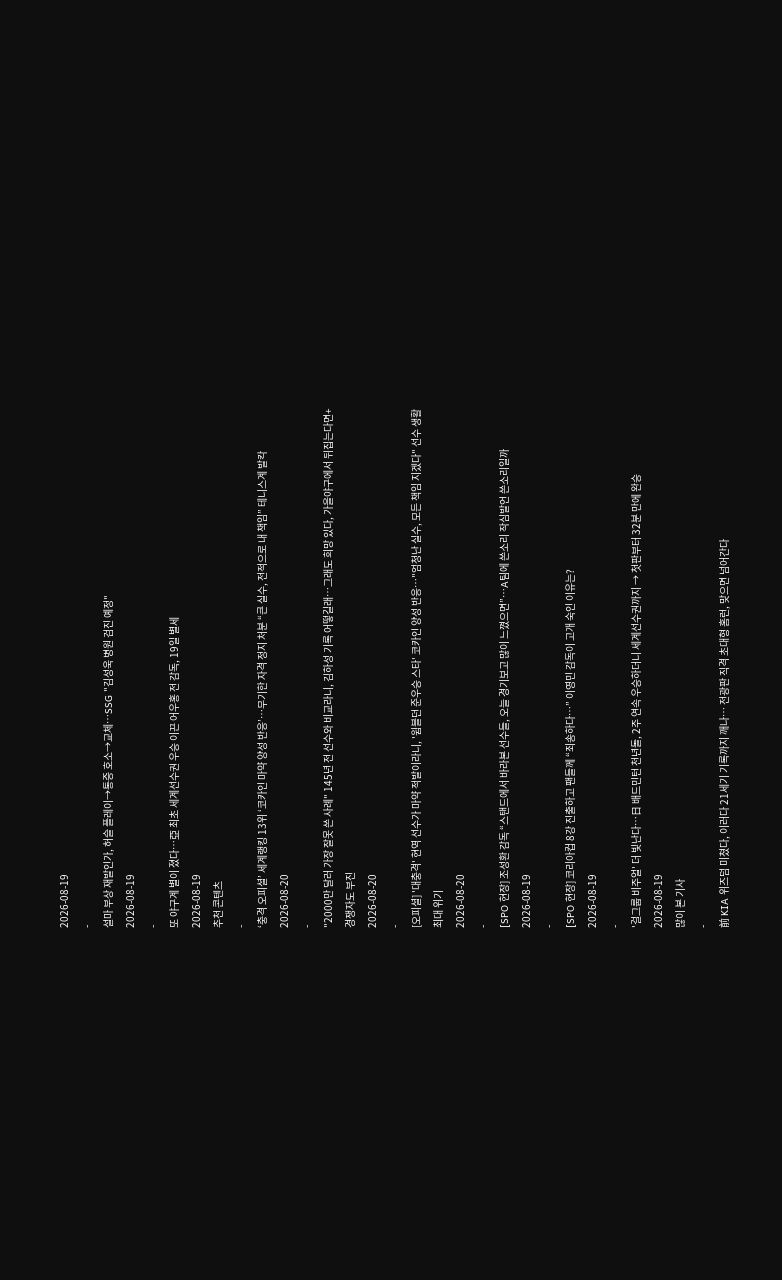2026-08-19
-
설마 부상 재발인가, 허슬 플레이→통증 호소→교체…SSG "김성욱 병원 검진 예정"
2026-08-19
-
또 야구계 별이 졌다…亞 최초 세계선수권 우승 이끈 어우홍 전 감독, 19일 별세
2026-08-19
추천 콘텐츠
-
‘충격 오피셜’ 세계랭킹 13위 ‘코카인 마약 양성 반응’…무기한 자격 정지 처분 “큰 실수, 전적으로 내 책임” 테니스계 발칵
2026-08-20
-
"2000만 달러 가장 잘못 쓴 사례" 145년 전 선수와 비교라니, 김하성 기록 어떻길래…그래도 희망 있다, 가을야구에서 뒤집는다면+경쟁자도 부진
2026-08-20
-
[오피셜] '대충격' 현역 선수가 마약 적발이라니, '윔블던 준우승 스타' 코카인 양성 반응…"엄청난 실수, 모든 책임 지겠다" 선수 생활 최대 위기
2026-08-20
-
[SPO 현장] 조성환 감독 “스탠드에서 바라본 선수들, 오늘 경기보고 많이 느꼈으면”…A팀에 쓴소리 작심발언 쓴소리일까
2026-08-19
-
[SPO 현장] 코리아컵 8강 진출하고 팬들께 “죄송하다…” 이영민 감독이 고개 숙인 이유는?
2026-08-19
-
'걸그룹 비주얼' 더 빛난다…日 배드민턴 천년돌, 2주 연속 우승하더니 세계선수권까지 → 첫판부터 32분 만에 완승
2026-08-19
많이 본 기사
-
前 KIA 위즈덤 미쳤다, 이러다 21세기 기록까지 깨나… 전광판 직격 초대형 홈런, 맞으면 넘어간다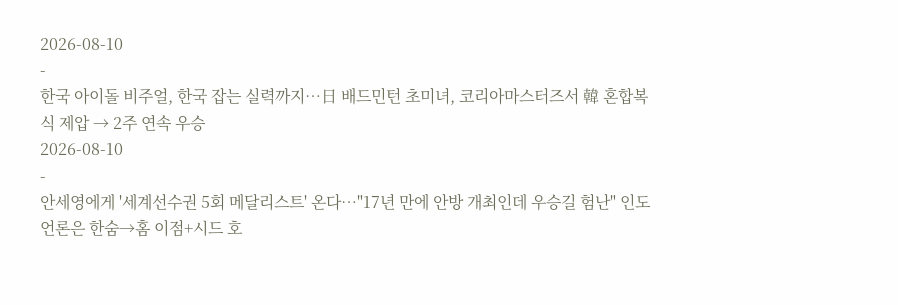2026-08-10
-
한국 아이돌 비주얼, 한국 잡는 실력까지…日 배드민턴 초미녀, 코리아마스터즈서 韓 혼합복식 제압 → 2주 연속 우승
2026-08-10
-
안세영에게 '세계선수권 5회 메달리스트' 온다…"17년 만에 안방 개최인데 우승길 험난" 인도 언론은 한숨→홈 이점+시드 호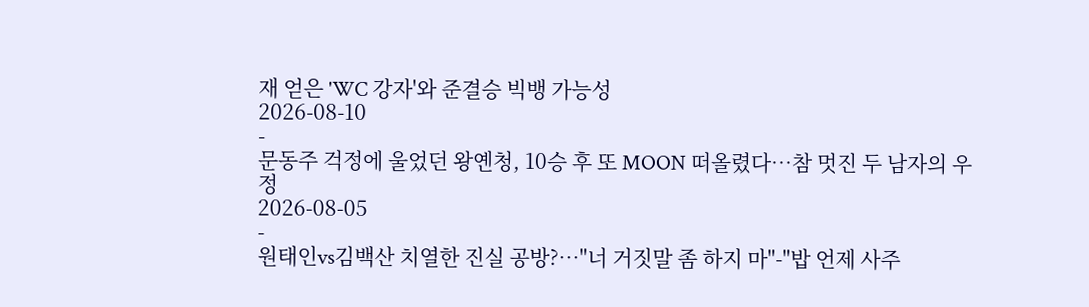재 얻은 'WC 강자'와 준결승 빅뱅 가능성
2026-08-10
-
문동주 걱정에 울었던 왕옌청, 10승 후 또 MOON 떠올렸다…참 멋진 두 남자의 우정
2026-08-05
-
원태인vs김백산 치열한 진실 공방?…"너 거짓말 좀 하지 마"-"밥 언제 사주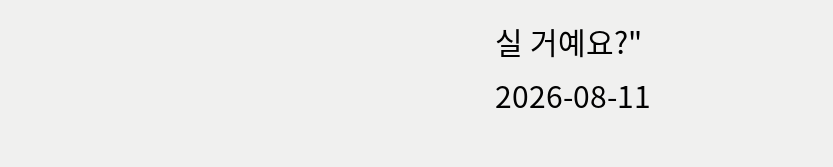실 거예요?"
2026-08-11